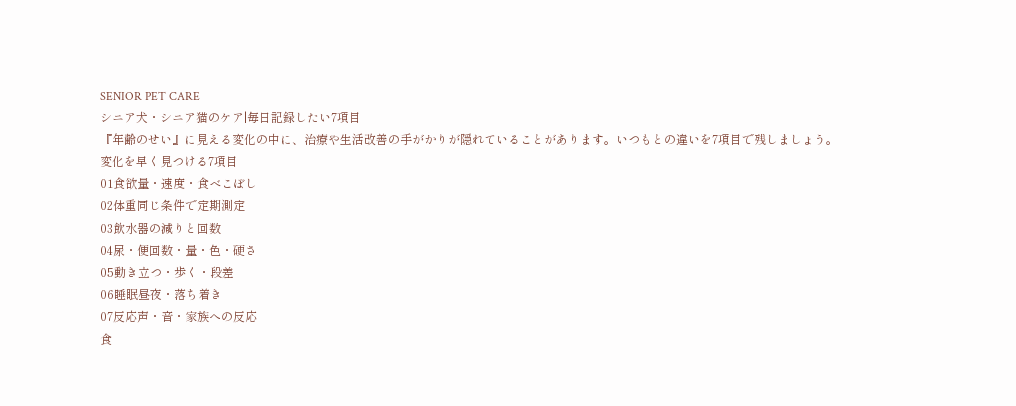SENIOR PET CARE
シニア犬・シニア猫のケア|毎日記録したい7項目
『年齢のせい』に見える変化の中に、治療や生活改善の手がかりが隠れていることがあります。いつもとの違いを7項目で残しましょう。
変化を早く見つける7項目
01食欲量・速度・食べこぼし
02体重同じ条件で定期測定
03飲水器の減りと回数
04尿・便回数・量・色・硬さ
05動き立つ・歩く・段差
06睡眠昼夜・落ち着き
07反応声・音・家族への反応
食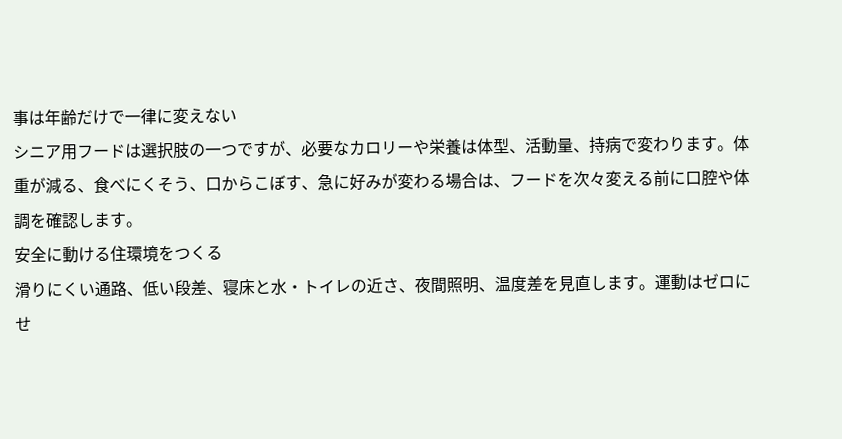事は年齢だけで一律に変えない
シニア用フードは選択肢の一つですが、必要なカロリーや栄養は体型、活動量、持病で変わります。体重が減る、食べにくそう、口からこぼす、急に好みが変わる場合は、フードを次々変える前に口腔や体調を確認します。
安全に動ける住環境をつくる
滑りにくい通路、低い段差、寝床と水・トイレの近さ、夜間照明、温度差を見直します。運動はゼロにせ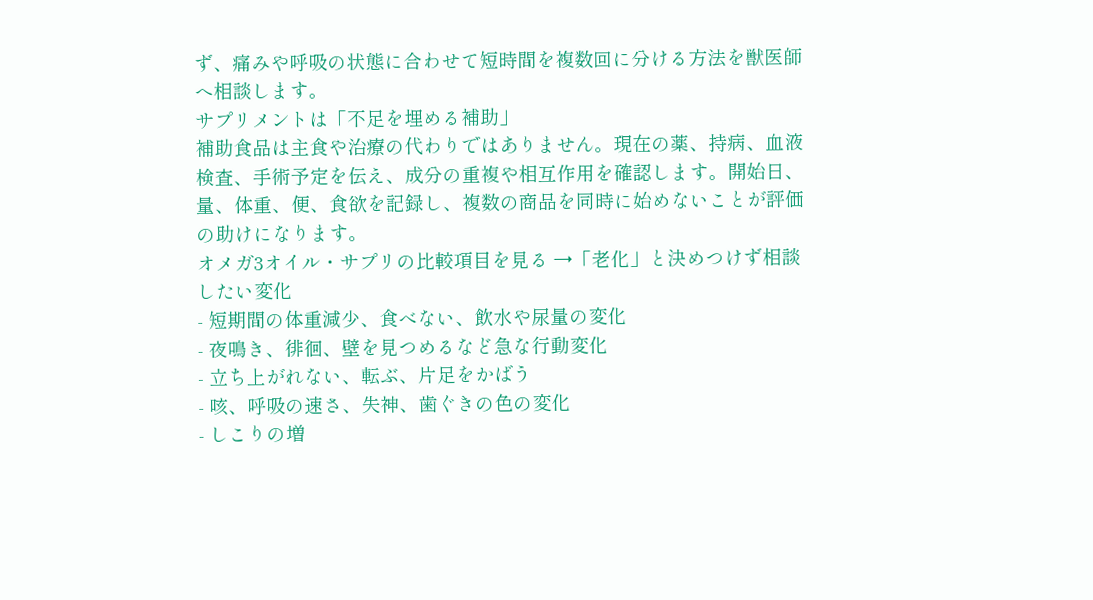ず、痛みや呼吸の状態に合わせて短時間を複数回に分ける方法を獣医師へ相談します。
サプリメントは「不足を埋める補助」
補助食品は主食や治療の代わりではありません。現在の薬、持病、血液検査、手術予定を伝え、成分の重複や相互作用を確認します。開始日、量、体重、便、食欲を記録し、複数の商品を同時に始めないことが評価の助けになります。
オメガ3オイル・サプリの比較項目を見る →「老化」と決めつけず相談したい変化
- 短期間の体重減少、食べない、飲水や尿量の変化
- 夜鳴き、徘徊、壁を見つめるなど急な行動変化
- 立ち上がれない、転ぶ、片足をかばう
- 咳、呼吸の速さ、失神、歯ぐきの色の変化
- しこりの増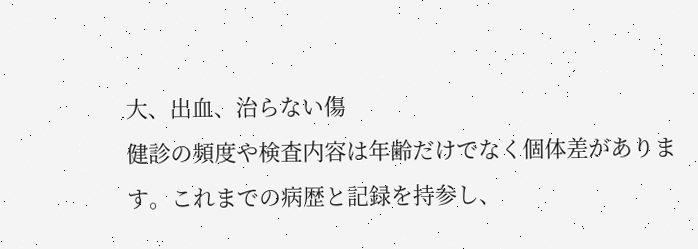大、出血、治らない傷
健診の頻度や検査内容は年齢だけでなく個体差があります。これまでの病歴と記録を持参し、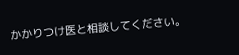かかりつけ医と相談してください。